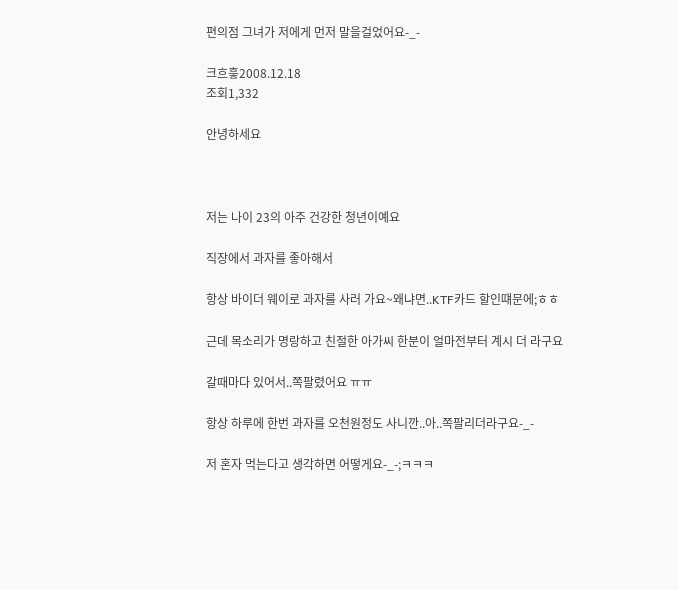편의점 그녀가 저에게 먼저 말을걸었어요-_-

크흐흫2008.12.18
조회1,332

안녕하세요



저는 나이 23의 아주 건강한 청년이예요

직장에서 과자를 좋아해서

항상 바이더 웨이로 과자를 사러 가요~왜냐면..KTF카드 할인떄문에;ㅎㅎ

근데 목소리가 명랑하고 친절한 아가씨 한분이 얼마전부터 계시 더 라구요

갈때마다 있어서..쪽팔렸어요 ㅠㅠ

항상 하루에 한번 과자를 오천원정도 사니깐..아..쪽팔리더라구요-_-

저 혼자 먹는다고 생각하면 어떻게요-_-;ㅋㅋㅋ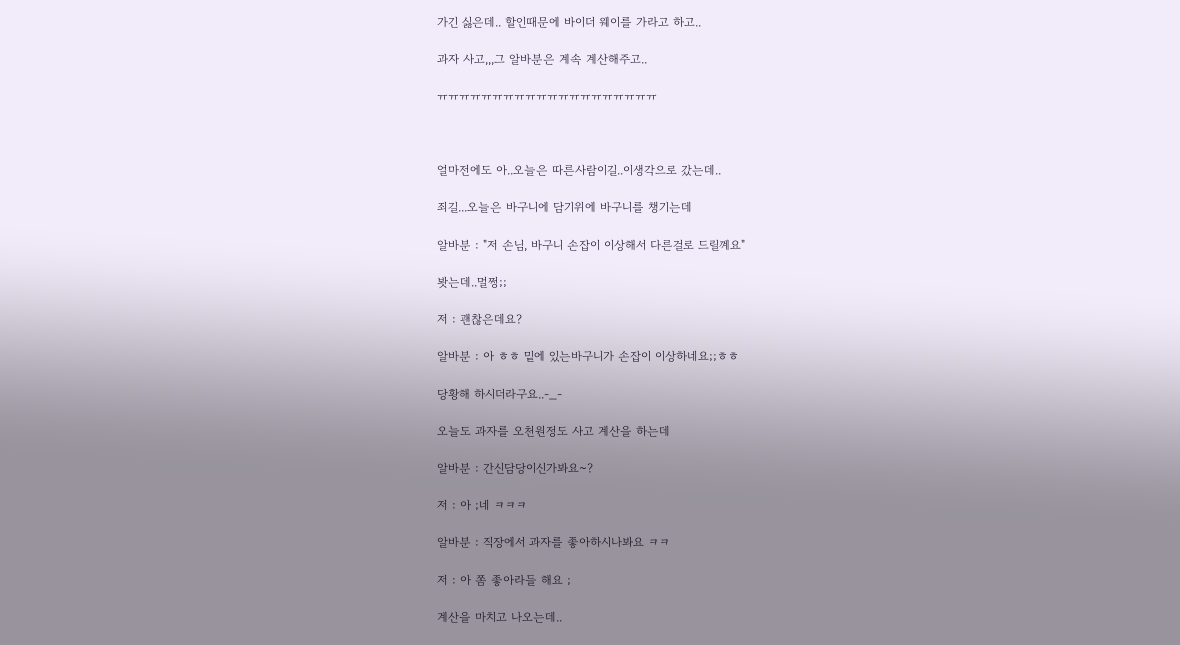가긴 싫은데.. 할인때문에 바이더 웨이를 가라고 하고..

과자 사고,,,그 알바분은 계속 계산해주고..

ㅠㅠㅠㅠㅠㅠㅠㅠㅠㅠㅠㅠㅠㅠㅠㅠㅠㅠㅠㅠ



얼마전에도 아..오늘은 따른사람이길..이생각으로 갔는데..

죄길...오늘은 바구니에 담기위에 바구니를 챙기는데

알바분 : "저 손님, 바구니 손잡이 이상해서 다른걸로 드릴꼐요"

봣는데..멀쩡;;

저 : 괜찮은데요?

알바분 : 아 ㅎㅎ 밑에 있는바구니가 손잡이 이상하네요;;ㅎㅎ

당황해 하시더라구요..-_-

오늘도 과자를 오천원정도 사고 계산을 하는데

알바분 : 간신담당이신가봐요~?

저 : 아 ;네 ㅋㅋㅋ

알바분 : 직장에서 과자를 좋아하시나봐요 ㅋㅋ

저 : 아 쫌 좋아라들 해요 ;

계산을 마치고 나오는데..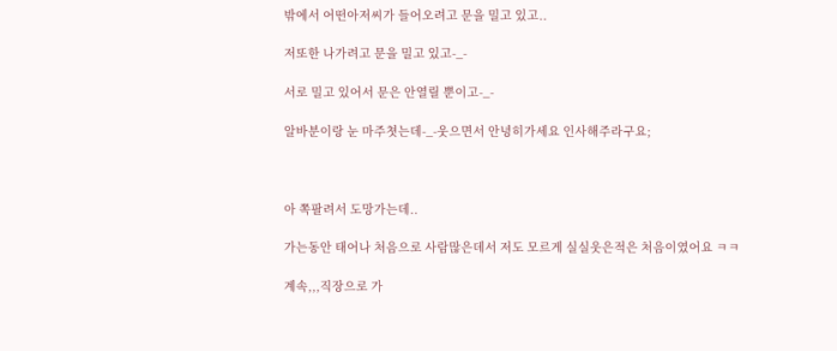밖에서 어떤아저씨가 들어오려고 문을 밀고 있고..

저또한 나가려고 문을 밀고 있고-_-

서로 밀고 있어서 문은 안열릴 뿐이고-_-

알바분이랑 눈 마주쳣는데-_-웃으면서 안녕히가세요 인사해주라구요;



아 쪽팔려서 도망가는데..

가는동안 태어나 처음으로 사람많은데서 저도 모르게 실실웃은적은 처음이였어요 ㅋㅋ

계속,,,직장으로 가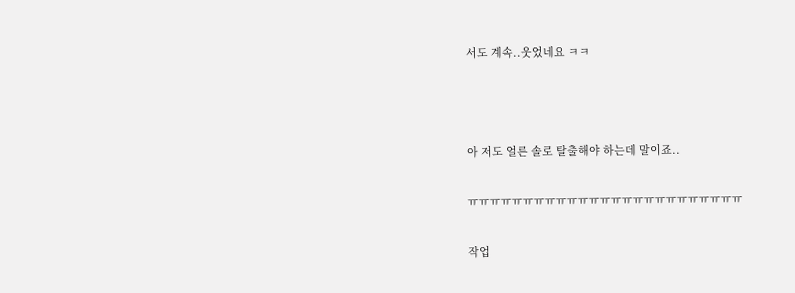서도 계속..웃었네요 ㅋㅋ



아 저도 얼른 솔로 탈출해야 하는데 말이죠..

ㅠㅠㅠㅠㅠㅠㅠㅠㅠㅠㅠㅠㅠㅠㅠㅠㅠㅠㅠㅠㅠㅠㅠㅠㅠ

작업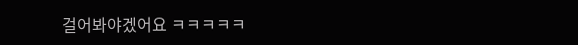걸어봐야겠어요 ㅋㅋㅋㅋㅋ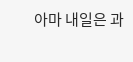아마 내일은 과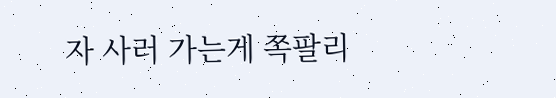자 사러 가는게 쪽팔리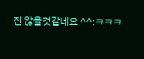진 않을것같네요 ^^:ㅋㅋㅋ